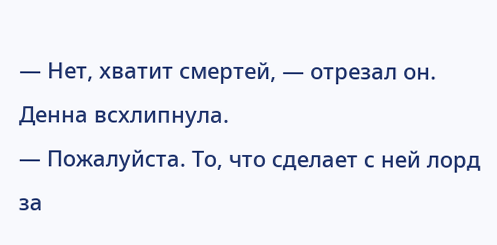— Нет, хватит смертей, — отрезал он. Денна всхлипнула.
— Пожалуйста. То, что сделает с ней лорд за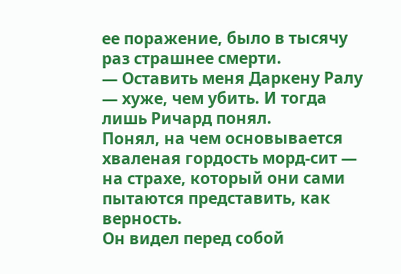ее поражение, было в тысячу раз страшнее смерти.
— Оставить меня Даркену Ралу — хуже, чем убить. И тогда лишь Ричард понял.
Понял, на чем основывается хваленая гордость морд-сит — на страхе, который они сами пытаются представить, как верность.
Он видел перед собой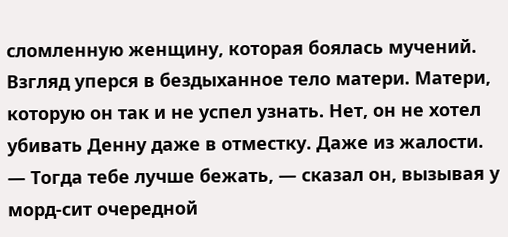сломленную женщину, которая боялась мучений.
Взгляд уперся в бездыханное тело матери. Матери, которую он так и не успел узнать. Нет, он не хотел убивать Денну даже в отместку. Даже из жалости.
— Тогда тебе лучше бежать, — сказал он, вызывая у морд-сит очередной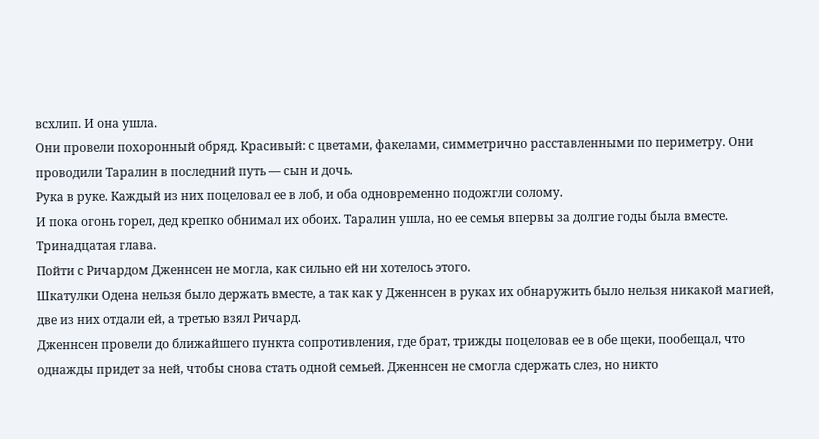всхлип. И она ушла.
Они провели похоронный обряд. Красивый: с цветами, факелами, симметрично расставленными по периметру. Они проводили Таралин в последний путь — сын и дочь.
Рука в руке. Каждый из них поцеловал ее в лоб, и оба одновременно подожгли солому.
И пока огонь горел, дед крепко обнимал их обоих. Таралин ушла, но ее семья впервы за долгие годы была вместе.
Тринадцатая глава.
Пойти с Ричардом Дженнсен не могла, как сильно ей ни хотелось этого.
Шкатулки Одена нельзя было держать вместе, а так как у Дженнсен в руках их обнаружить было нельзя никакой магией, две из них отдали ей, а третью взял Ричард.
Дженнсен провели до ближайшего пункта сопротивления, где брат, трижды поцеловав ее в обе щеки, пообещал, что однажды придет за ней, чтобы снова стать одной семьей. Дженнсен не смогла сдержать слез, но никто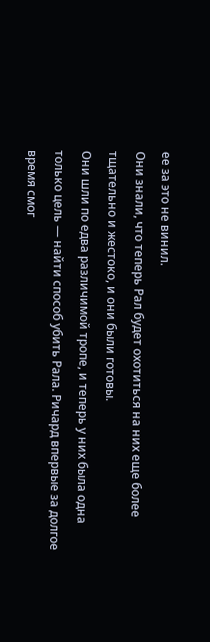ее за это не винил.
Они знали, что теперь Рал будет охотиться на них еще более тщательно и жестоко, и они были готовы.
Они шли по едва различимой тропе, и теперь у них была одна только цель — найти способ убить Рала. Ричард впервые за долгое время смог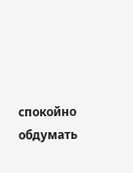спокойно обдумать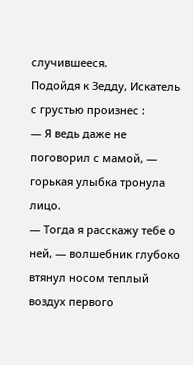случившееся.
Подойдя к Зедду, Искатель с грустью произнес :
— Я ведь даже не поговорил с мамой, — горькая улыбка тронула лицо.
— Тогда я расскажу тебе о ней, — волшебник глубоко втянул носом теплый воздух первого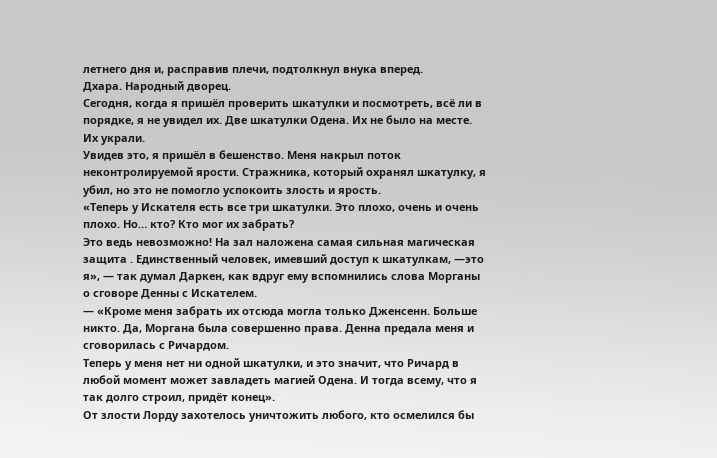летнего дня и, расправив плечи, подтолкнул внука вперед.
Дхара. Народный дворец.
Сегодня, когда я пришёл проверить шкатулки и посмотреть, всё ли в порядке, я не увидел их. Две шкатулки Одена. Их не было на месте. Их украли.
Увидев это, я пришёл в бешенство. Меня накрыл поток неконтролируемой ярости. Стражника, который охранял шкатулку, я убил, но это не помогло успокоить злость и ярость.
«Теперь у Искателя есть все три шкатулки. Это плохо, очень и очень плохо. Но… кто? Кто мог их забрать?
Это ведь невозможно! На зал наложена самая сильная магическая защита . Единственный человек, имевший доступ к шкатулкам, —это я», — так думал Даркен, как вдруг ему вспомнились слова Морганы о сговоре Денны с Искателем.
— «Кроме меня забрать их отсюда могла только Дженсенн. Больше никто. Да, Моргана была совершенно права. Денна предала меня и сговорилась с Ричардом.
Теперь у меня нет ни одной шкатулки, и это значит, что Ричард в любой момент может завладеть магией Одена. И тогда всему, что я так долго строил, придёт конец».
От злости Лорду захотелось уничтожить любого, кто осмелился бы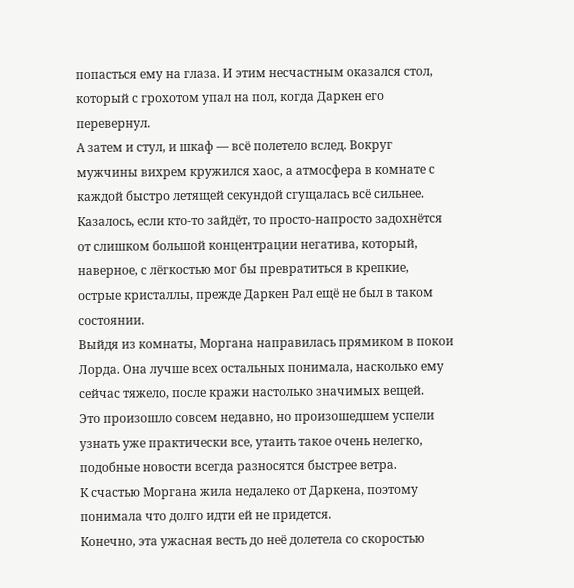попасться ему на глаза. И этим несчастным оказался стол, который с грохотом упал на пол, когда Даркен его перевернул.
А затем и стул, и шкаф — всё полетело вслед. Вокруг мужчины вихрем кружился хаос, а атмосфера в комнате с каждой быстро летящей секундой сгущалась всё сильнее.
Казалось, если кто-то зайдёт, то просто-напросто задохнётся от слишком большой концентрации негатива, который, наверное, с лёгкостью мог бы превратиться в крепкие, острые кристаллы, прежде Даркен Рал ещё не был в таком состоянии.
Выйдя из комнаты, Моргана направилась прямиком в покои Лорда. Она лучше всех остальных понимала, насколько ему сейчас тяжело, после кражи настолько значимых вещей.
Это произошло совсем недавно, но произошедшем успели узнать уже практически все, утаить такое очень нелегко, подобные новости всегда разносятся быстрее ветра.
К счастью Моргана жила недалеко от Даркена, поэтому понимала что долго идти ей не придется.
Конечно, эта ужасная весть до неё долетела со скоростью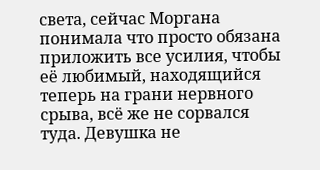света, сейчас Моргана понимала что просто обязана приложить все усилия, чтобы её любимый, находящийся теперь на грани нервного срыва, всё же не сорвался туда. Девушка не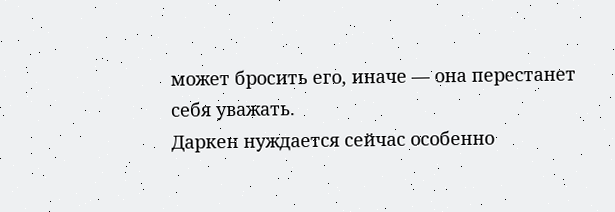может бросить его, иначе — она перестанет себя уважать.
Даркен нуждается сейчас особенно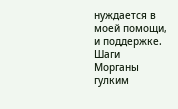нуждается в моей помощи, и поддержке.
Шаги Морганы гулким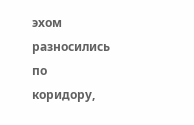эхом разносились по коридору,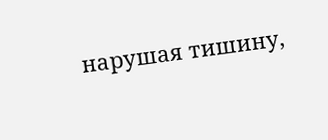нарушая тишину,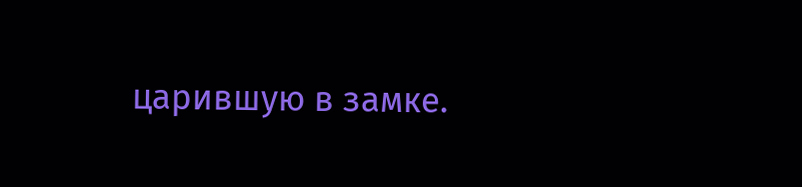царившую в замке.